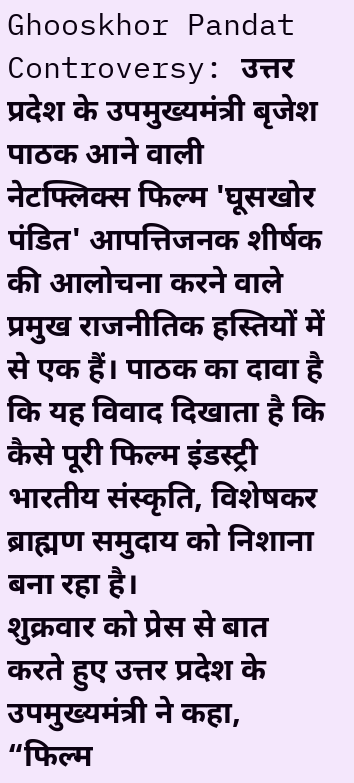Ghooskhor Pandat Controversy: उत्तर प्रदेश के उपमुख्यमंत्री बृजेश पाठक आने वाली नेटफ्लिक्स फिल्म 'घूसखोर पंडित' आपत्तिजनक शीर्षक की आलोचना करने वाले प्रमुख राजनीतिक हस्तियों में से एक हैं। पाठक का दावा है कि यह विवाद दिखाता है कि कैसे पूरी फिल्म इंडस्ट्री भारतीय संस्कृति, विशेषकर ब्राह्मण समुदाय को निशाना बना रहा है।
शुक्रवार को प्रेस से बात करते हुए उत्तर प्रदेश के उपमुख्यमंत्री ने कहा, “फिल्म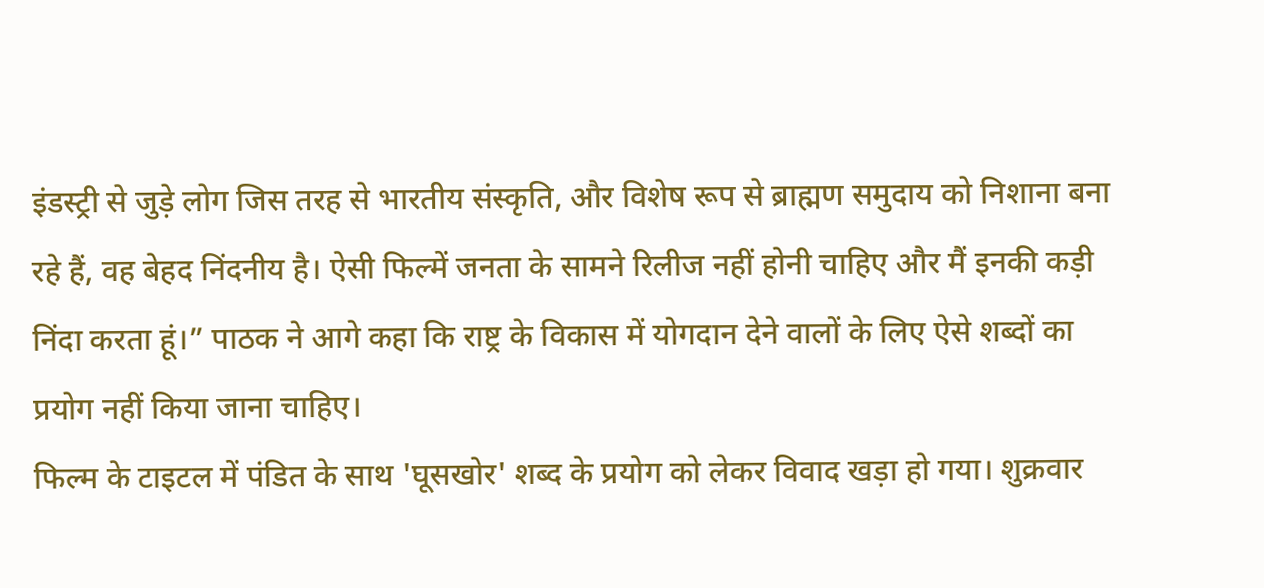इंडस्ट्री से जुड़े लोग जिस तरह से भारतीय संस्कृति, और विशेष रूप से ब्राह्मण समुदाय को निशाना बना रहे हैं, वह बेहद निंदनीय है। ऐसी फिल्में जनता के सामने रिलीज नहीं होनी चाहिए और मैं इनकी कड़ी निंदा करता हूं।” पाठक ने आगे कहा कि राष्ट्र के विकास में योगदान देने वालों के लिए ऐसे शब्दों का प्रयोग नहीं किया जाना चाहिए।
फिल्म के टाइटल में पंडित के साथ 'घूसखोर' शब्द के प्रयोग को लेकर विवाद खड़ा हो गया। शुक्रवार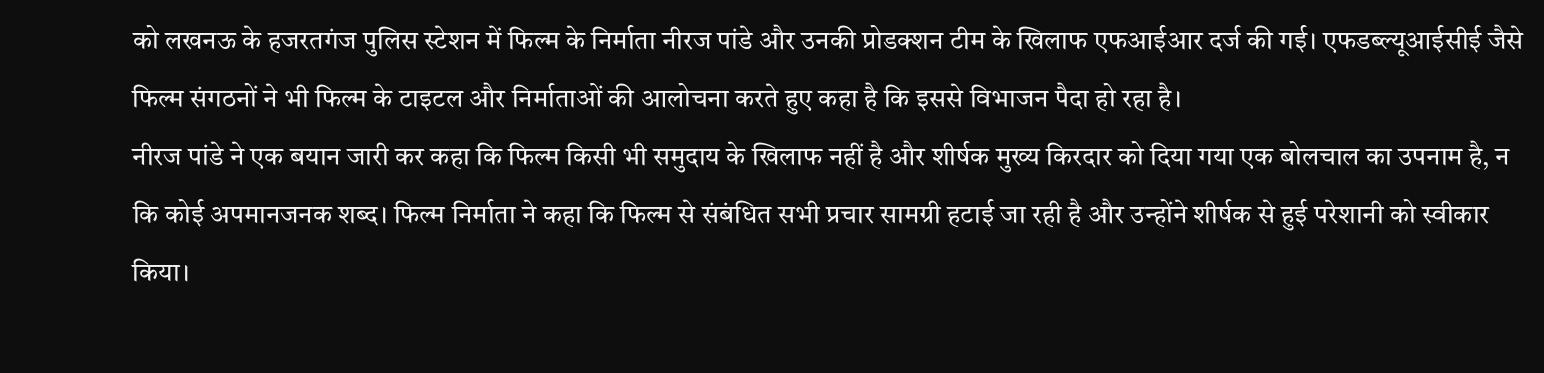को लखनऊ के हजरतगंज पुलिस स्टेशन में फिल्म के निर्माता नीरज पांडे और उनकी प्रोडक्शन टीम के खिलाफ एफआईआर दर्ज की गई। एफडब्ल्यूआईसीई जैसे फिल्म संगठनों ने भी फिल्म के टाइटल और निर्माताओं की आलोचना करते हुए कहा है कि इससे विभाजन पैदा हो रहा है।
नीरज पांडे ने एक बयान जारी कर कहा कि फिल्म किसी भी समुदाय के खिलाफ नहीं है और शीर्षक मुख्य किरदार को दिया गया एक बोलचाल का उपनाम है, न कि कोई अपमानजनक शब्द। फिल्म निर्माता ने कहा कि फिल्म से संबंधित सभी प्रचार सामग्री हटाई जा रही है और उन्होंने शीर्षक से हुई परेशानी को स्वीकार किया।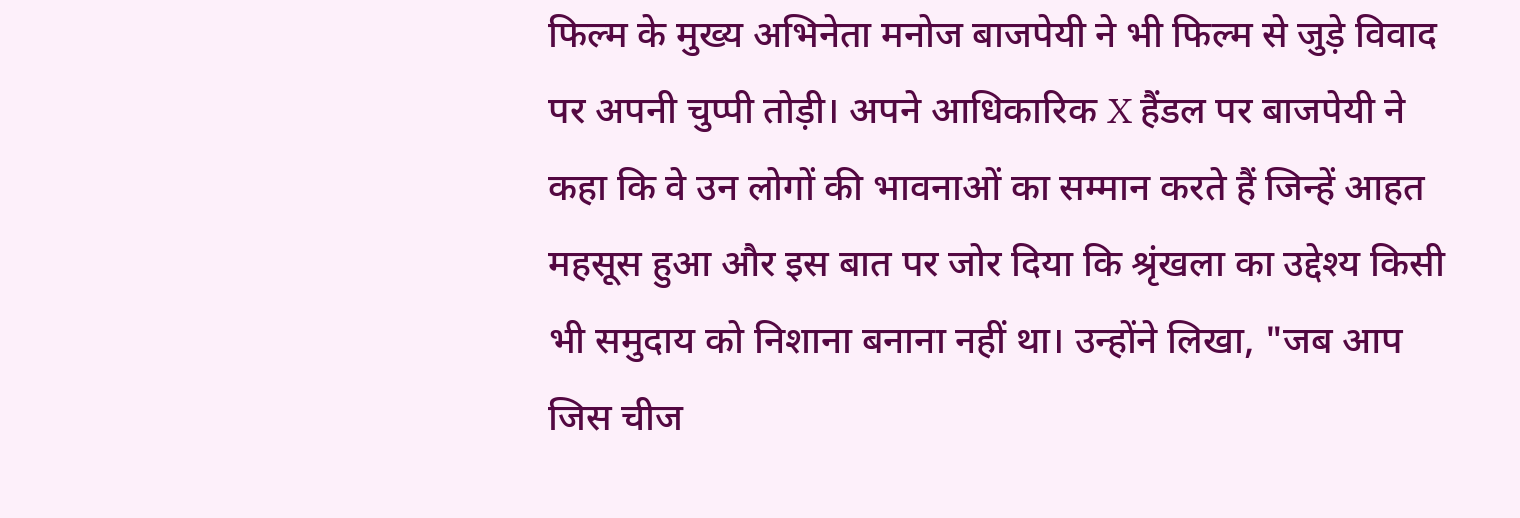फिल्म के मुख्य अभिनेता मनोज बाजपेयी ने भी फिल्म से जुड़े विवाद पर अपनी चुप्पी तोड़ी। अपने आधिकारिक X हैंडल पर बाजपेयी ने कहा कि वे उन लोगों की भावनाओं का सम्मान करते हैं जिन्हें आहत महसूस हुआ और इस बात पर जोर दिया कि श्रृंखला का उद्देश्य किसी भी समुदाय को निशाना बनाना नहीं था। उन्होंने लिखा, "जब आप जिस चीज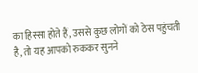का हिस्सा होते हैं, उससे कुछ लोगों को ठेस पहुंचती है, तो यह आपको रुककर सुनने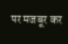पर मजबूर कर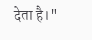देता है।"